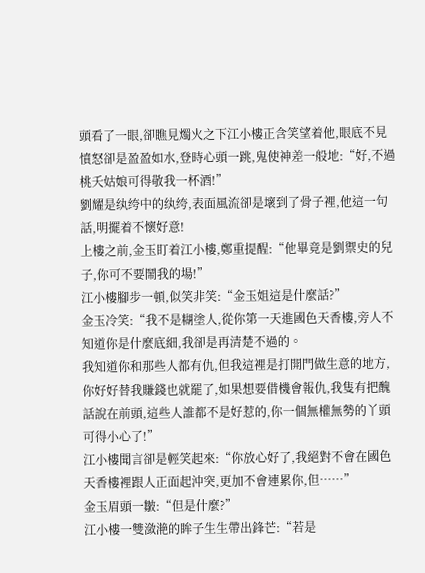頭看了一眼,卻瞧見燭火之下江小樓正含笑望着他,眼底不見憤怒卻是盈盈如水,登時心頭一跳,鬼使神差一般地:“好,不過桃夭姑娘可得敬我一杯酒!”
劉耀是纨绔中的纨绔,表面風流卻是壞到了骨子裡,他這一句話,明擺着不懷好意!
上樓之前,金玉盯着江小樓,鄭重提醒:“他畢竟是劉禦史的兒子,你可不要鬧我的場!”
江小樓腳步一頓,似笑非笑:“金玉姐這是什麼話?”
金玉冷笑:“我不是糊塗人,從你第一天進國色天香樓,旁人不知道你是什麼底細,我卻是再清楚不過的。
我知道你和那些人都有仇,但我這裡是打開門做生意的地方,你好好替我賺錢也就罷了,如果想要借機會報仇,我隻有把醜話說在前頭,這些人誰都不是好惹的,你一個無權無勢的丫頭可得小心了!”
江小樓聞言卻是輕笑起來:“你放心好了,我絕對不會在國色天香樓裡跟人正面起沖突,更加不會連累你,但……”
金玉眉頭一皺:“但是什麼?”
江小樓一雙潋滟的眸子生生帶出鋒芒:“若是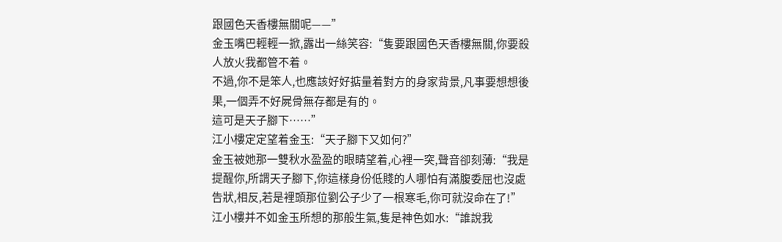跟國色天香樓無關呢——”
金玉嘴巴輕輕一掀,露出一絲笑容:“隻要跟國色天香樓無關,你要殺人放火我都管不着。
不過,你不是笨人,也應該好好掂量着對方的身家背景,凡事要想想後果,一個弄不好屍骨無存都是有的。
這可是天子腳下……”
江小樓定定望着金玉:“天子腳下又如何?”
金玉被她那一雙秋水盈盈的眼睛望着,心裡一突,聲音卻刻薄:“我是提醒你,所謂天子腳下,你這樣身份低賤的人哪怕有滿腹委屈也沒處告狀,相反,若是裡頭那位劉公子少了一根寒毛,你可就沒命在了!”
江小樓并不如金玉所想的那般生氣,隻是神色如水:“誰說我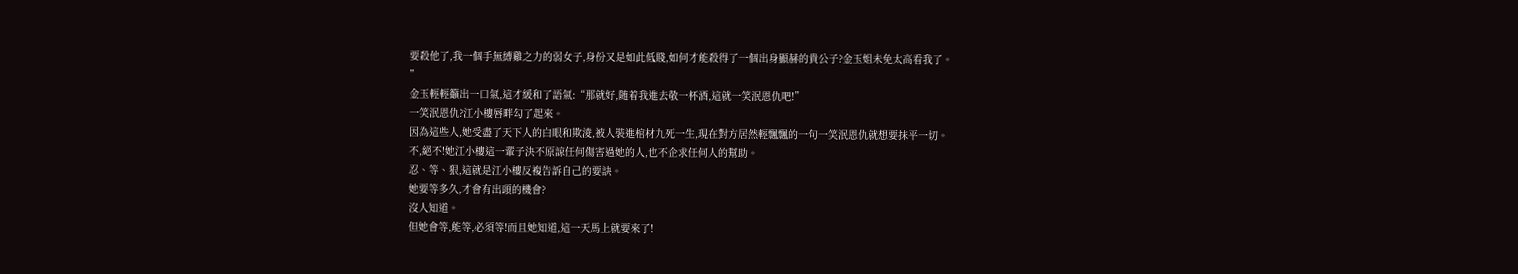要殺他了,我一個手無縛雞之力的弱女子,身份又是如此低賤,如何才能殺得了一個出身顯赫的貴公子?金玉姐未免太高看我了。
”
金玉輕輕籲出一口氣,這才緩和了語氣:“那就好,随着我進去敬一杯酒,這就一笑泯恩仇吧!”
一笑泯恩仇?江小樓唇畔勾了起來。
因為這些人,她受盡了天下人的白眼和欺淩,被人裝進棺材九死一生,現在對方居然輕飄飄的一句一笑泯恩仇就想要抹平一切。
不,絕不!她江小樓這一輩子決不原諒任何傷害過她的人,也不企求任何人的幫助。
忍、等、狠,這就是江小樓反複告訴自己的要訣。
她要等多久,才會有出頭的機會?
沒人知道。
但她會等,能等,必須等!而且她知道,這一天馬上就要來了!